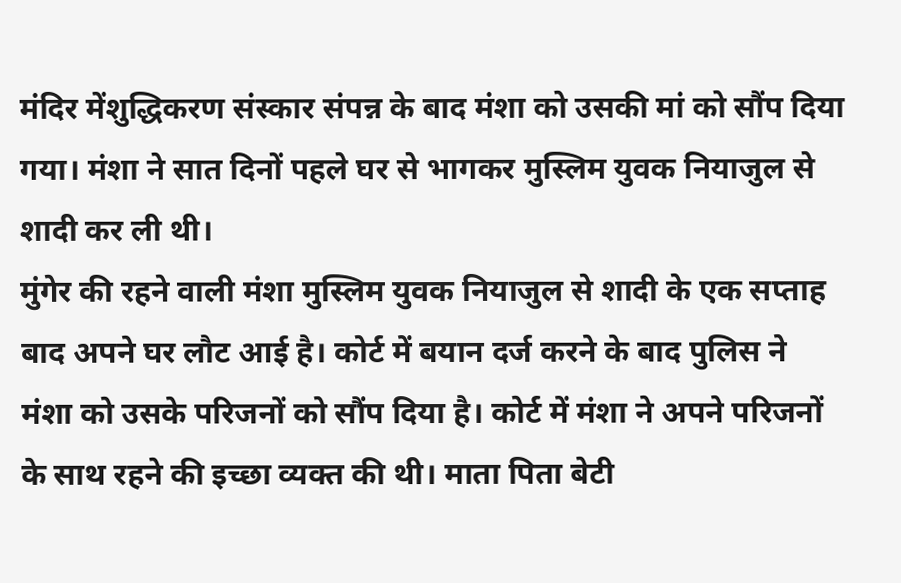मंदिर मेंशुद्धिकरण संस्कार संपन्न के बाद मंशा को उसकी मां को सौंप दिया गया। मंशा ने सात दिनों पहले घर से भागकर मुस्लिम युवक नियाजुल से शादी कर ली थी।
मुंगेर की रहने वाली मंशा मुस्लिम युवक नियाजुल से शादी के एक सप्ताह बाद अपने घर लौट आई है। कोर्ट में बयान दर्ज करने के बाद पुलिस ने मंशा को उसके परिजनों को सौंप दिया है। कोर्ट में मंशा ने अपने परिजनों के साथ रहने की इच्छा व्यक्त की थी। माता पिता बेटी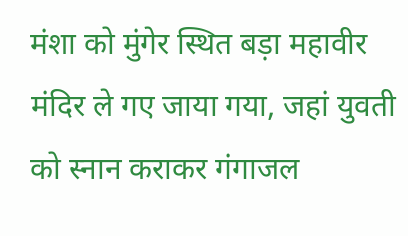मंशा को मुंगेर स्थित बड़ा महावीर मंदिर ले गए जाया गया, जहां युवती को स्नान कराकर गंगाजल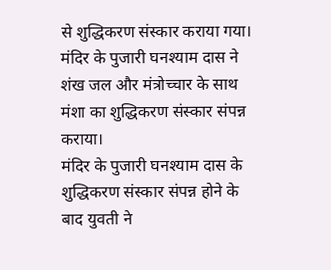से शुद्धिकरण संस्कार कराया गया। मंदिर के पुजारी घनश्याम दास ने शंख जल और मंत्रोच्चार के साथ मंशा का शुद्धिकरण संस्कार संपन्न कराया।
मंदिर के पुजारी घनश्याम दास के शुद्धिकरण संस्कार संपन्न होने के बाद युवती ने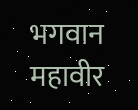भगवान महावीर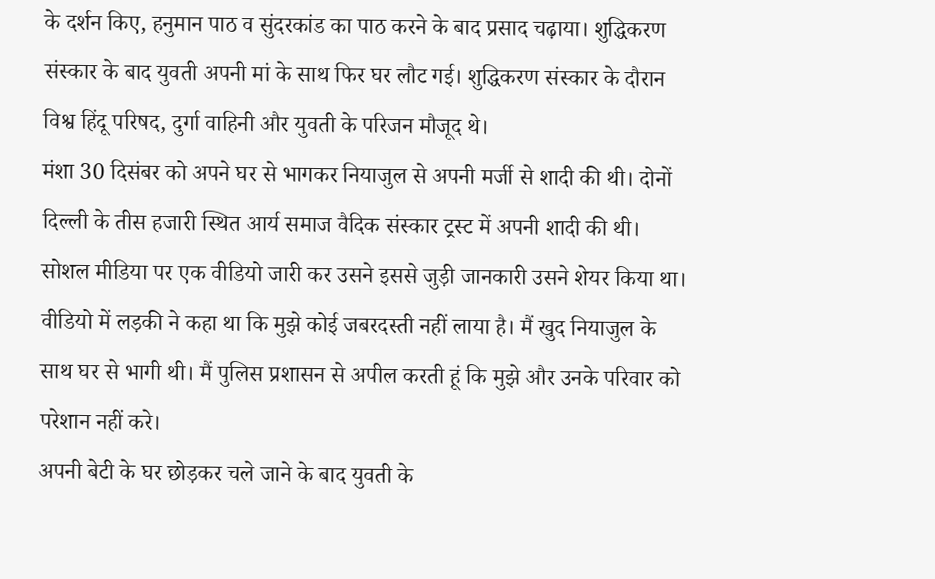के दर्शन किए, हनुमान पाठ व सुंदरकांड का पाठ करने के बाद प्रसाद चढ़ाया। शुद्धिकरण संस्कार के बाद युवती अपनी मां के साथ फिर घर लौट गई। शुद्धिकरण संस्कार के दौरान विश्व हिंदू परिषद, दुर्गा वाहिनी और युवती के परिजन मौजूद थे।
मंशा 30 दिसंबर को अपने घर से भागकर नियाजुल से अपनी मर्जी से शादी की थी। दोनों दिल्ली के तीस हजारी स्थित आर्य समाज वैदिक संस्कार ट्रस्ट में अपनी शादी की थी। सोशल मीडिया पर एक वीडियो जारी कर उसने इससे जुड़ी जानकारी उसने शेयर किया था। वीडियो में लड़की ने कहा था कि मुझे कोई जबरदस्ती नहीं लाया है। मैं खुद नियाजुल के साथ घर से भागी थी। मैं पुलिस प्रशासन से अपील करती हूं कि मुझे और उनके परिवार को परेशान नहीं करे।
अपनी बेटी के घर छोड़कर चले जाने के बाद युवती के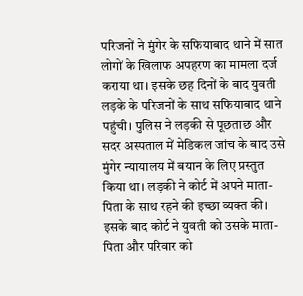परिजनों ने मुंगेर के सफियाबाद थाने में सात लोगों के खिलाफ अपहरण का मामला दर्ज कराया था। इसके छह दिनों के बाद युवती लड़के के परिजनों के साथ सफियाबाद थाने पहुंची। पुलिस ने लड़की से पूछताछ और सदर अस्पताल में मेडिकल जांच के बाद उसे मुंगेर न्यायालय में बयान के लिए प्रस्तुत किया था। लड़की ने कोर्ट में अपने माता-पिता के साथ रहने की इच्छा व्यक्त की। इसके बाद कोर्ट ने युवती को उसके माता-पिता और परिवार को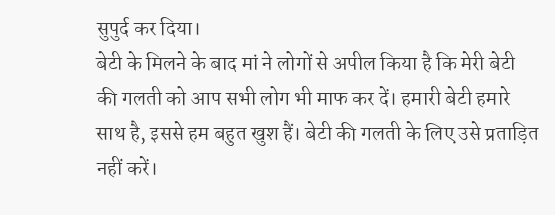सुपुर्द कर दिया।
बेटी के मिलने के बाद मां ने लोगों से अपील किया है कि मेरी बेटी की गलती को आप सभी लोग भी माफ कर दें। हमारी बेटी हमारे साथ है, इससे हम बहुत खुश हैं। बेटी की गलती के लिए उसे प्रताड़ित नहीं करें।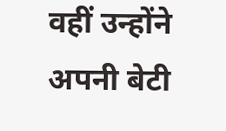वहीं उन्होंने अपनी बेटी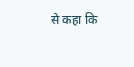से कहा कि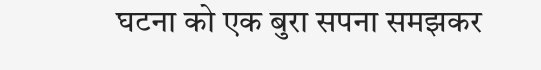घटना को एक बुरा सपना समझकर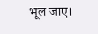भूल जाए।